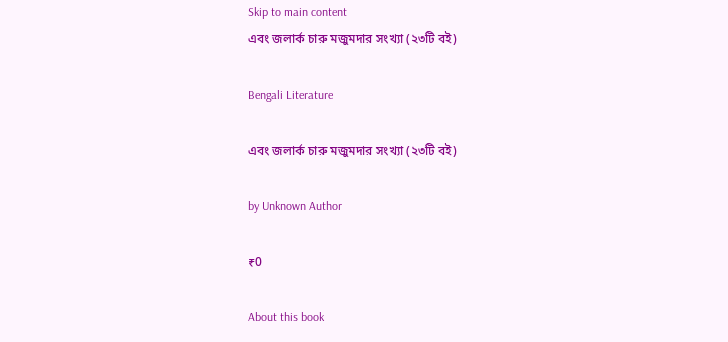Skip to main content
এবং জলার্ক চারু মজুমদার সংখ্যা (২৩টি বই)

Bengali Literature

এবং জলার্ক চারু মজুমদার সংখ্যা (২৩টি বই)

by Unknown Author

₹0

About this book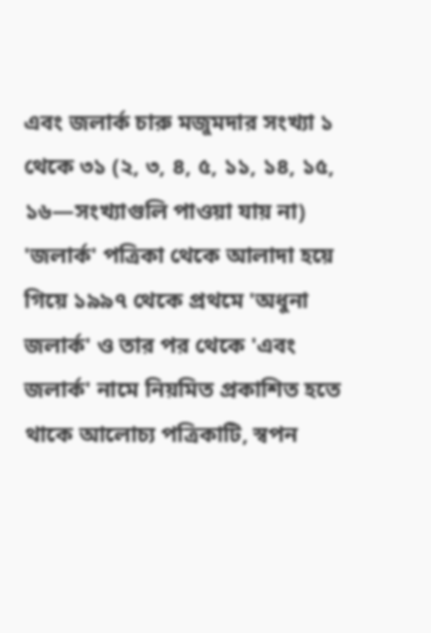এবং জলার্ক চারু মজুমদার সংখ্যা ১ থেকে ৩১ (২, ৩, ৪, ৫, ১১, ১৪, ১৫, ১৬—সংখ্যাগুলি পাওয়া যায় না) 'জলার্ক' পত্রিকা থেকে আলাদা হয়ে গিয়ে ১৯৯৭ থেকে প্রথমে 'অধুনা জলার্ক' ও তার পর থেকে 'এবং জলার্ক' নামে নিয়মিত প্রকাশিত হতে থাকে আলোচ্য পত্রিকাটি, স্বপন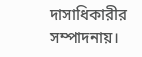দাসাধিকারীর সম্পাদনায়।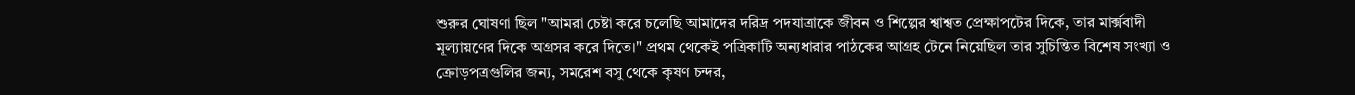শুরুর ঘোষণা ছিল "আমরা চেষ্টা করে চলেছি আমাদের দরিদ্র পদযাত্রাকে জীবন ও শিল্পের শ্বাশ্বত প্রেক্ষাপটের দিকে, তার মার্ক্সবাদী মূল্যায়ণের দিকে অগ্রসর করে দিতে।" প্রথম থেকেই পত্রিকাটি অন্যধারার পাঠকের আগ্রহ টেনে নিয়েছিল তার সুচিন্তিত বিশেষ সংখ্যা ও ক্রোড়পত্রগুলির জন্য, সমরেশ বসু থেকে কৃষণ চন্দর,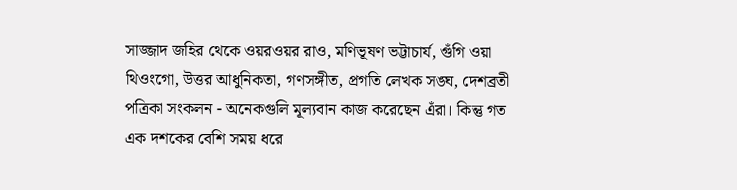সাজ্জাদ জহির থেকে ওয়রওয়র রাও, মণিভূষণ ভট্টাচার্য, গুঁগি ওয়া থিওংগো, উত্তর আধুনিকতা, গণসঙ্গীত, প্রগতি লেখক সঙ্ঘ, দেশব্রতী পত্রিকা সংকলন - অনেকগুলি মূল্যবান কাজ করেছেন এঁরা। কিন্তু গত এক দশকের বেশি সময় ধরে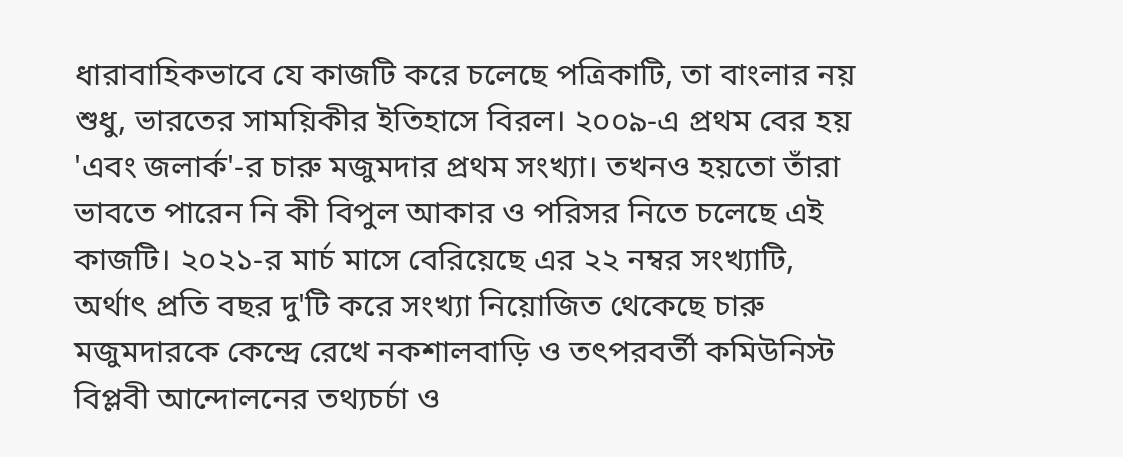ধারাবাহিকভাবে যে কাজটি করে চলেছে পত্রিকাটি, তা বাংলার নয় শুধু, ভারতের সাময়িকীর ইতিহাসে বিরল। ২০০৯-এ প্রথম বের হয় 'এবং জলার্ক'-র চারু মজুমদার প্রথম সংখ্যা। তখনও হয়তো তাঁরা ভাবতে পারেন নি কী বিপুল আকার ও পরিসর নিতে চলেছে এই কাজটি। ২০২১-র মার্চ মাসে বেরিয়েছে এর ২২ নম্বর সংখ্যাটি, অর্থাৎ প্রতি বছর দু'টি করে সংখ্যা নিয়োজিত থেকেছে চারু মজুমদারকে কেন্দ্রে রেখে নকশালবাড়ি ও তৎপরবর্তী কমিউনিস্ট বিপ্লবী আন্দোলনের তথ্যচর্চা ও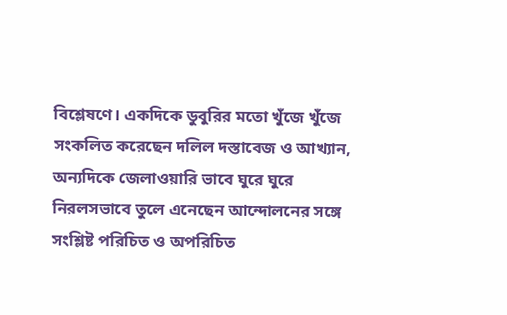বিশ্লেষণে। একদিকে ডুবুরির মতো খুঁজে খুঁজে সংকলিত করেছেন দলিল দস্তাবেজ ও আখ্যান, অন্যদিকে জেলাওয়ারি ভাবে ঘুরে ঘুরে নিরলসভাবে তুলে এনেছেন আন্দোলনের সঙ্গে সংশ্লিষ্ট পরিচিত ও অপরিচিত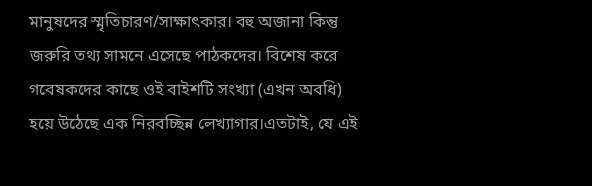মানুষদের স্মৃতিচারণ/সাক্ষাৎকার। বহু অজানা কিন্তু জরুরি তথ্য সামনে এসেছে পাঠকদের। বিশেষ করে গবেষকদের কাছে ওই বাইশটি সংখ্যা (এখন অবধি) হয়ে উঠেছে এক নিরবচ্ছিন্ন লেখ্যাগার।এতটাই, যে এই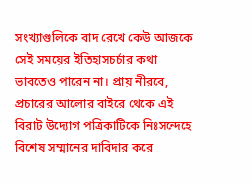সংখ্যাগুলিকে বাদ রেখে কেউ আজকে সেই সময়ের ইতিহাসচর্চার কথা ভাবতেও পারেন না। প্রায় নীরবে, প্রচারের আলোর বাইরে থেকে এই বিরাট উদ্যোগ পত্রিকাটিকে নিঃসন্দেহে বিশেষ সম্মানের দাবিদার করে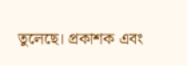তুলেছে। প্রকাশক এবং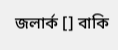জলার্ক [] বাকি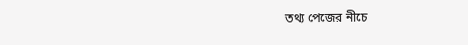তথ্য পেজের নীচে